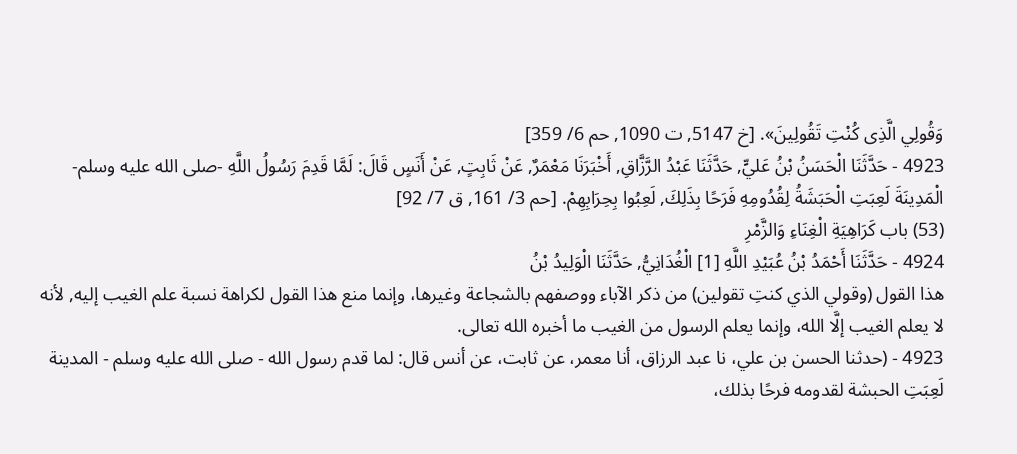وَقُولِي الَّذِى كُنْتِ تَقُولِينَ». [خ 5147, ت 1090, حم 6/ 359]
4923 - حَدَّثَنَا الْحَسَنُ بْنُ عَليٍّ, حَدَّثَنَا عَبْدُ الرَّزَّاقِ, أَخْبَرَنَا مَعْمَرٌ, عَنْ ثَابِتٍ, عَنْ أَنَسٍ قَالَ: لَمَّا قَدِمَ رَسُولُ اللَّهِ -صلى الله عليه وسلم- الْمَدِينَةَ لَعِبَتِ الْحَبَشَةُ لِقُدُومِهِ فَرَحًا بِذَلِكَ, لَعِبُوا بِحِرَابِهِمْ. [حم 3/ 161, ق 7/ 92]
(53) باب كَرَاهِيَةِ الْغِنَاءِ وَالزَّمْرِ
4924 - حَدَّثَنَا أَحْمَدُ بْنُ عُبَيْدِ اللَّهِ [1] الْغُدَانِيُّ, حَدَّثَنَا الْوَلِيدُ بْنُ
هذا القول (وقولي الذي كنتِ تقولين) من ذكر الآباء ووصفهم بالشجاعة وغيرها، وإنما منع هذا القول لكراهة نسبة علم الغيب إليه, لأنه لا يعلم الغيب إلَّا الله، وإنما يعلم الرسول من الغيب ما أخبره الله تعالى.
4923 - (حدثنا الحسن بن علي، نا عبد الرزاق، أنا معمر، عن ثابت، عن أنس قال: لما قدم رسول الله - صلى الله عليه وسلم - المدينة لَعِبَتِ الحبشة لقدومه فرحًا بذلك،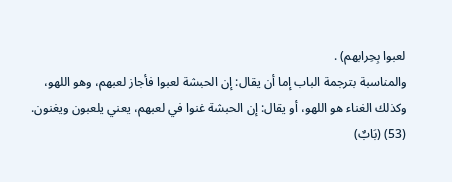لعبوا بِحِرابهم) .
والمناسبة بترجمة الباب إما أن يقال: إن الحبشة لعبوا فأجاز لعبهم، وهو اللهو، وكذلك الغناء هو اللهو، أو يقال: إن الحبشة غنوا في لعبهم، يعني يلعبون ويغنون.
(53) (بَابٌ)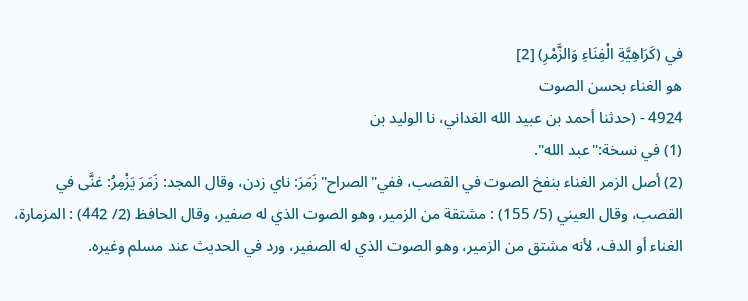في (كَرَاهِيَّةِ الْفِنَاءِ وَالزَّمْرِ) [2]
هو الغناء بحسن الصوت
4924 - (حدثنا أحمد بن عبيد الله الغداني، نا الوليد بن
(1) في نسخة:"عبد الله".
(2) أصل الزمر الغناء بنفخ الصوت في القصب، ففي"الصراح"زَمَرَ: ناي زدن، وقال المجد: زَمَرَ يَزْمِرُ: غنَّى في القصب، وقال العيني (5/ 155) : مشتقة من الزمير، وهو الصوت الذي له صفير، وقال الحافظ (2/ 442) : المزمارة، الغناء أو الدف، لأنه مشتق من الزمير، وهو الصوت الذي له الصفير، ورد في الحديث عند مسلم وغيره.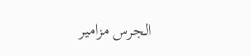الجرس مزامير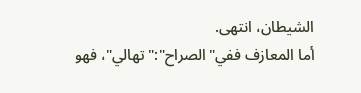الشيطان، انتهى.
أما المعازف ففي"الصراح":"تهالي"، فهو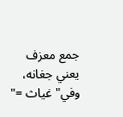جمع معزف يعني جغانه، وفي"غياث ="